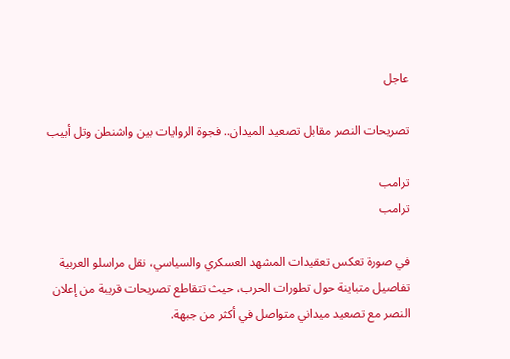عاجل

تصريحات النصر مقابل تصعيد الميدان.. فجوة الروايات بين واشنطن وتل أبيب

ترامب
ترامب

في صورة تعكس تعقيدات المشهد العسكري والسياسي، نقل مراسلو العربية تفاصيل متباينة حول تطورات الحرب، حيث تتقاطع تصريحات قريبة من إعلان النصر مع تصعيد ميداني متواصل في أكثر من جبهة.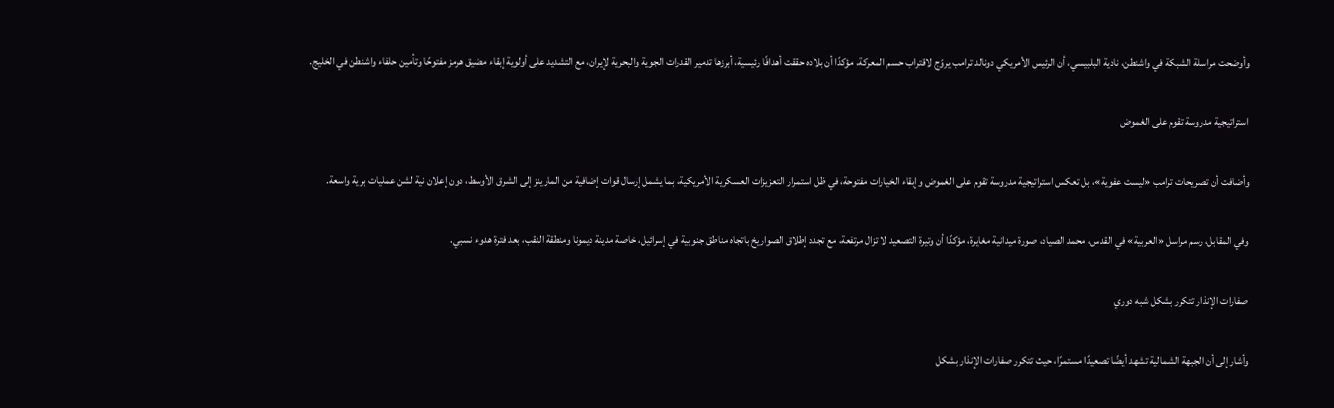وأوضحت مراسلة الشبكة في واشنطن، نادية البلبيسي، أن الرئيس الأمريكي دونالد ترامب يروّج لاقتراب حسم المعركة، مؤكدًا أن بلاده حققت أهدافًا رئيسية، أبرزها تدمير القدرات الجوية والبحرية لإيران، مع التشديد على أولوية إبقاء مضيق هرمز مفتوحًا وتأمين حلفاء واشنطن في الخليج.

استراتيجية مدروسة تقوم على الغموض

وأضافت أن تصريحات ترامب «ليست عفوية»، بل تعكس استراتيجية مدروسة تقوم على الغموض وإبقاء الخيارات مفتوحة، في ظل استمرار التعزيزات العسكرية الأمريكية، بما يشمل إرسال قوات إضافية من المارينز إلى الشرق الأوسط، دون إعلان نية لشن عمليات برية واسعة.

وفي المقابل، رسم مراسل «العربية» في القدس، محمد الصياد، صورة ميدانية مغايرة، مؤكدًا أن وتيرة التصعيد لا تزال مرتفعة، مع تجدد إطلاق الصواريخ باتجاه مناطق جنوبية في إسرائيل، خاصة مدينة ديمونا ومنطقة النقب، بعد فترة هدوء نسبي.

صفارات الإنذار تتكرر بشكل شبه دوري

وأشار إلى أن الجبهة الشمالية تشهد أيضًا تصعيدًا مستمرًا، حيث تتكرر صفارات الإنذار بشكل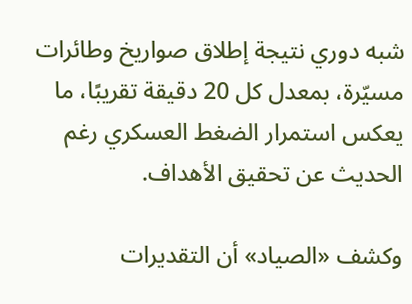شبه دوري نتيجة إطلاق صواريخ وطائرات مسيّرة، بمعدل كل 20 دقيقة تقريبًا، ما يعكس استمرار الضغط العسكري رغم الحديث عن تحقيق الأهداف.

وكشف «الصياد» أن التقديرات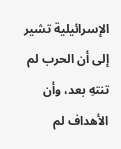الإسرائيلية تشير إلى أن الحرب لم تنتهِ بعد، وأن الأهداف لم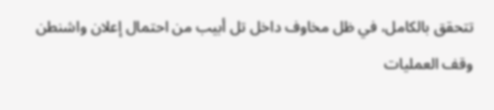تتحقق بالكامل، في ظل مخاوف داخل تل أبيب من احتمال إعلان واشنطن وقف العمليات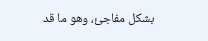بشكل مفاجئ، وهو ما قد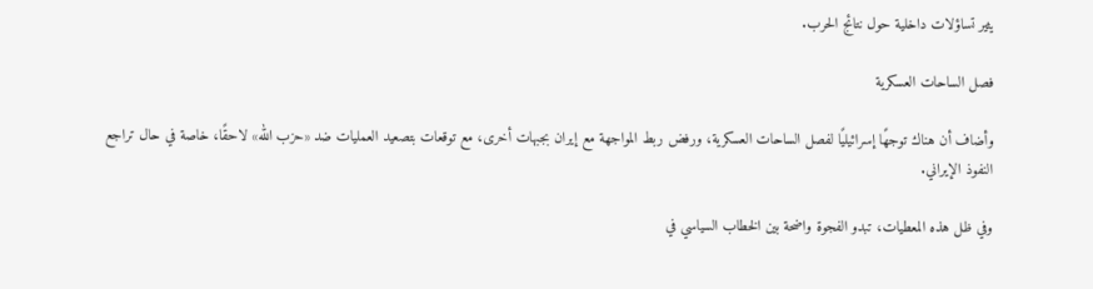يثير تساؤلات داخلية حول نتائج الحرب.

فصل الساحات العسكرية

وأضاف أن هناك توجهًا إسرائيليًا لفصل الساحات العسكرية، ورفض ربط المواجهة مع إيران بجبهات أخرى، مع توقعات بتصعيد العمليات ضد «حزب الله» لاحقًا، خاصة في حال تراجع النفوذ الإيراني.

وفي ظل هذه المعطيات، تبدو الفجوة واضحة بين الخطاب السياسي في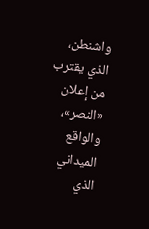واشنطن، الذي يقترب من إعلان «النصر»، والواقع الميداني الذي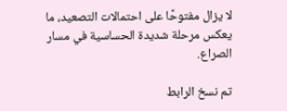لا يزال مفتوحًا على احتمالات التصعيد، ما يعكس مرحلة شديدة الحساسية في مسار الصراع.

تم نسخ الرابط